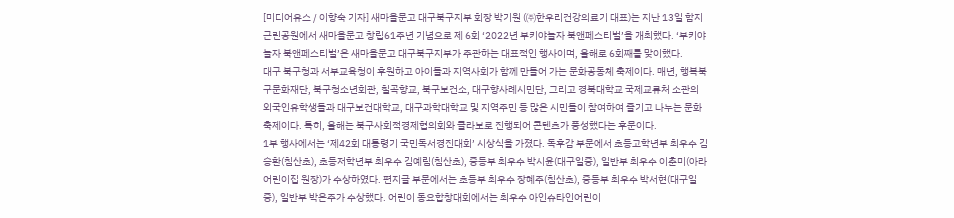[미디어유스 / 이향숙 기자] 새마을문고 대구북구지부 회장 박기원 (㈜한우리건강의료기 대표)는 지난 13일 함지근린공원에서 새마을문고 창립61주년 기념으로 제 6회 ‘2022년 부키야놀자 북앤페스티벌’을 개최했다. ‘부키야놀자 북앤페스티벌’은 새마을문고 대구북구지부가 주관하는 대표적인 행사이며, 올해로 6회째를 맞이했다.
대구 북구청과 서부교육청이 후원하고 아이들과 지역사회가 함께 만들어 가는 문화공동체 축제이다. 매년, 행복북구문화재단, 북구청소년회관, 칠곡향교, 북구보건소, 대구향사례시민단, 그리고 경북대학교 국제교류처 소관의 외국인유학생들과 대구보건대학교, 대구과학대학교 및 지역주민 등 많은 시민들이 참여하여 즐기고 나누는 문화축제이다. 특히, 올해는 북구사회적경제협의회와 콜라보로 진행되어 콘텐츠가 풍성했다는 후문이다.
1부 행사에서는 ‘제42회 대통령기 국민독서경진대회’ 시상식을 가졌다. 독후감 부문에서 초등고학년부 최우수 김승환(침산초), 초등저학년부 최우수 김예림(침산초), 중등부 최우수 박시윤(대구일중), 일반부 최우수 이춘미(아라어린이집 원장)가 수상하였다. 편지글 부문에서는 초등부 최우수 장혜주(침산초), 중등부 최우수 박서현(대구일중), 일반부 박은주가 수상했다. 어린이 동요합창대회에서는 최우수 아인슈타인어린이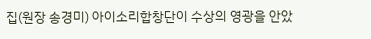집(원장 송경미) 아이소리합창단이 수상의 영광을 안았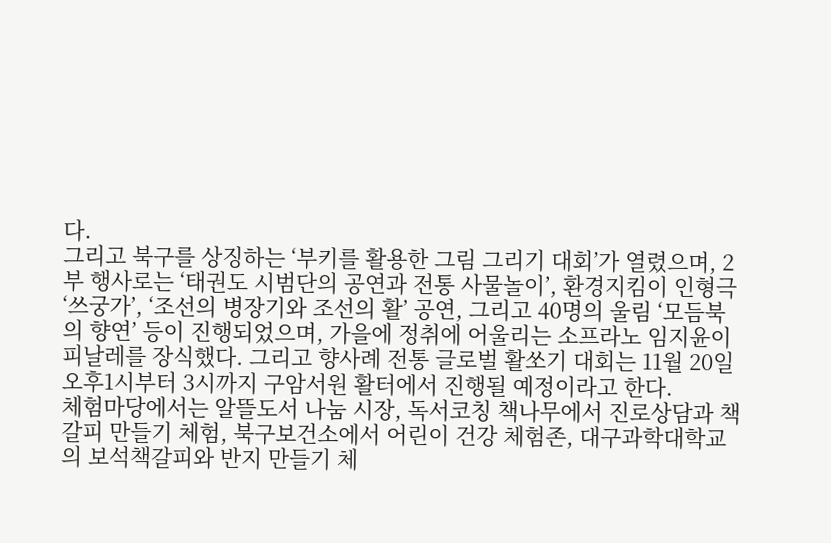다.
그리고 북구를 상징하는 ‘부키를 활용한 그림 그리기 대회’가 열렸으며, 2부 행사로는 ‘태권도 시범단의 공연과 전통 사물놀이’, 환경지킴이 인형극 ‘쓰궁가’, ‘조선의 병장기와 조선의 활’ 공연, 그리고 40명의 울림 ‘모듬북의 향연’ 등이 진행되었으며, 가을에 정취에 어울리는 소프라노 임지윤이 피날레를 장식했다. 그리고 향사례 전통 글로벌 활쏘기 대회는 11월 20일 오후1시부터 3시까지 구암서원 활터에서 진행될 예정이라고 한다.
체험마당에서는 알뜰도서 나눔 시장, 독서코칭 책나무에서 진로상담과 책갈피 만들기 체험, 북구보건소에서 어린이 건강 체험존, 대구과학대학교의 보석책갈피와 반지 만들기 체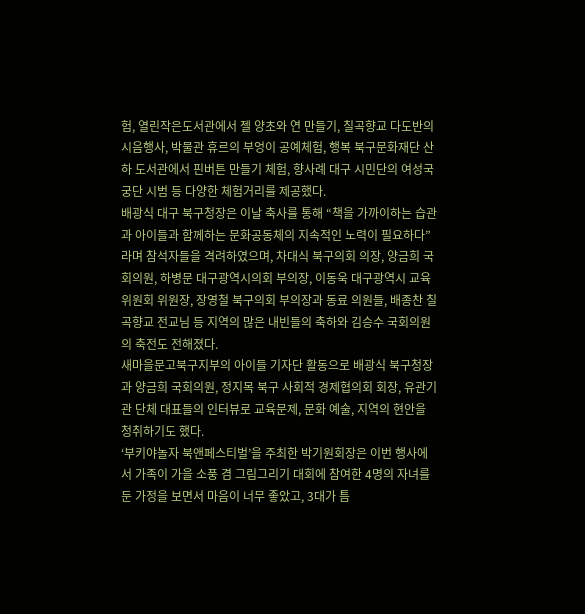험, 열린작은도서관에서 젤 양초와 연 만들기, 칠곡향교 다도반의 시음행사, 박물관 휴르의 부엉이 공예체험, 행복 북구문화재단 산하 도서관에서 핀버튼 만들기 체험, 향사례 대구 시민단의 여성국궁단 시범 등 다양한 체험거리를 제공했다.
배광식 대구 북구청장은 이날 축사를 통해 “책을 가까이하는 습관과 아이들과 함께하는 문화공동체의 지속적인 노력이 필요하다”라며 참석자들을 격려하였으며, 차대식 북구의회 의장, 양금희 국회의원, 하병문 대구광역시의회 부의장, 이동욱 대구광역시 교육위원회 위원장, 장영철 북구의회 부의장과 동료 의원들, 배종찬 칠곡향교 전교님 등 지역의 많은 내빈들의 축하와 김승수 국회의원의 축전도 전해졌다.
새마을문고북구지부의 아이들 기자단 활동으로 배광식 북구청장과 양금희 국회의원, 정지목 북구 사회적 경제협의회 회장, 유관기관 단체 대표들의 인터뷰로 교육문제, 문화 예술, 지역의 현안을 청취하기도 했다.
‘부키야놀자 북앤페스티벌’을 주최한 박기원회장은 이번 행사에서 가족이 가을 소풍 겸 그림그리기 대회에 참여한 4명의 자녀를 둔 가정을 보면서 마음이 너무 좋았고, 3대가 틈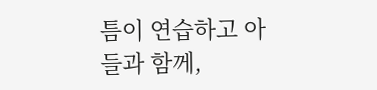틈이 연습하고 아들과 함께,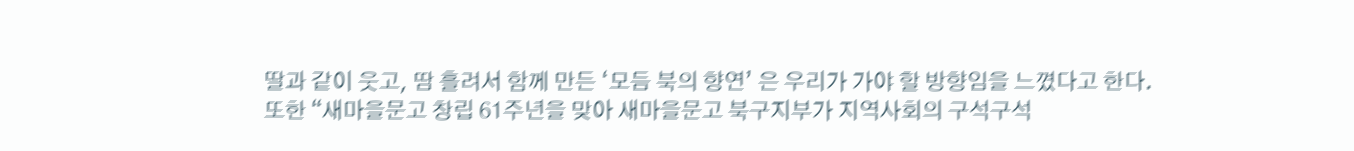딸과 같이 웃고, 땀 흘려서 함께 만든 ‘모듬 북의 향연’ 은 우리가 가야 할 방향임을 느꼈다고 한다.
또한 “새마을문고 창립 61주년을 맞아 새마을문고 북구지부가 지역사회의 구석구석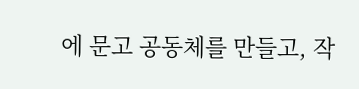에 문고 공동체를 만들고, 작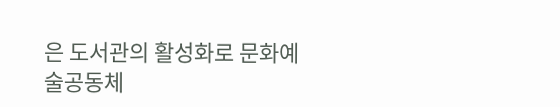은 도서관의 활성화로 문화예술공동체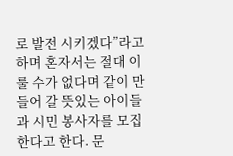로 발전 시키겠다”라고 하며 혼자서는 절대 이룰 수가 없다며 같이 만들어 갈 뜻있는 아이들과 시민 봉사자를 모집한다고 한다. 문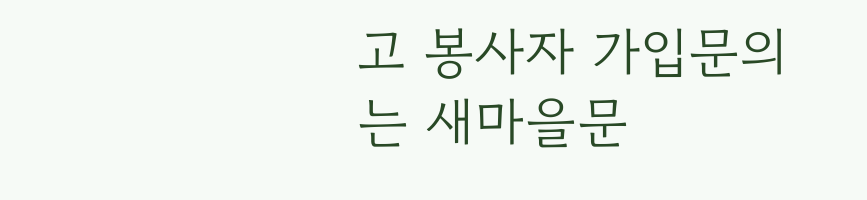고 봉사자 가입문의는 새마을문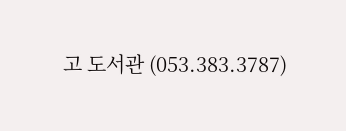고 도서관 (053.383.3787)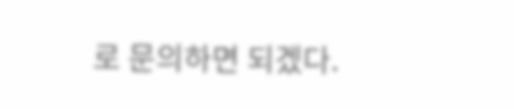로 문의하면 되겠다.